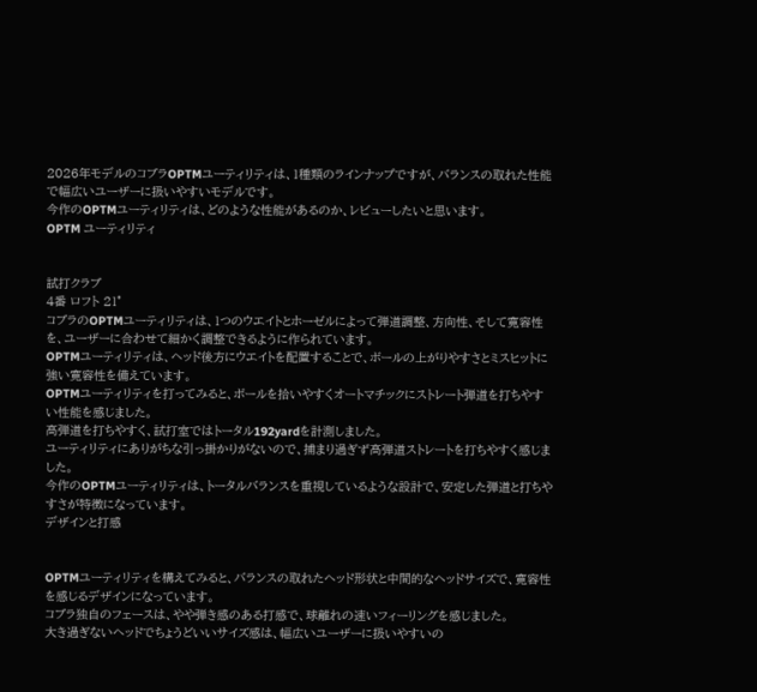2026年モデルのコブラOPTMユーティリティは、1種類のラインナップですが、バランスの取れた性能で幅広いユーザーに扱いやすいモデルです。
今作のOPTMユーティリティは、どのような性能があるのか、レビューしたいと思います。
OPTM ユーティリティ


試打クラブ
4番 ロフト 21°
コブラのOPTMユーティリティは、1つのウエイトとホーゼルによって弾道調整、方向性、そして寛容性を、ユーザーに合わせて細かく調整できるように作られています。
OPTMユーティリティは、ヘッド後方にウエイトを配置することで、ボールの上がりやすさとミスヒットに強い寛容性を備えています。
OPTMユーティリティを打ってみると、ボールを拾いやすくオートマチックにストレート弾道を打ちやすい性能を感じました。
高弾道を打ちやすく、試打室ではトータル192yardを計測しました。
ユーティリティにありがちな引っ掛かりがないので、捕まり過ぎず高弾道ストレートを打ちやすく感じました。
今作のOPTMユーティリティは、トータルバランスを重視しているような設計で、安定した弾道と打ちやすさが特徴になっています。
デザインと打感


OPTMユーティリティを構えてみると、バランスの取れたヘッド形状と中間的なヘッドサイズで、寛容性を感じるデザインになっています。
コブラ独自のフェースは、やや弾き感のある打感で、球離れの速いフィーリングを感じました。
大き過ぎないヘッドでちょうどいいサイズ感は、幅広いユーザーに扱いやすいの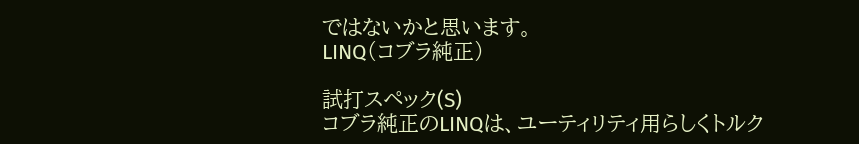ではないかと思います。
LINQ(コブラ純正)

試打スペック(S)
コブラ純正のLINQは、ユーティリティ用らしくトルク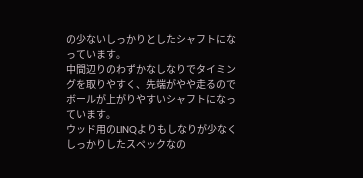の少ないしっかりとしたシャフトになっています。
中間辺りのわずかなしなりでタイミングを取りやすく、先端がやや走るのでボールが上がりやすいシャフトになっています。
ウッド用のLINQよりもしなりが少なくしっかりしたスペックなの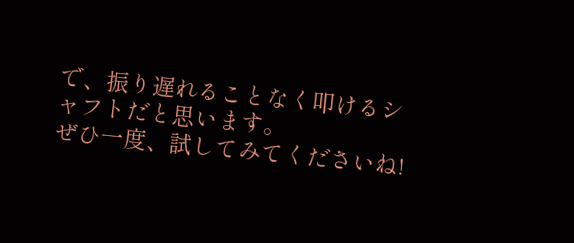で、振り遅れることなく叩けるシャフトだと思います。
ぜひ一度、試してみてくださいね!